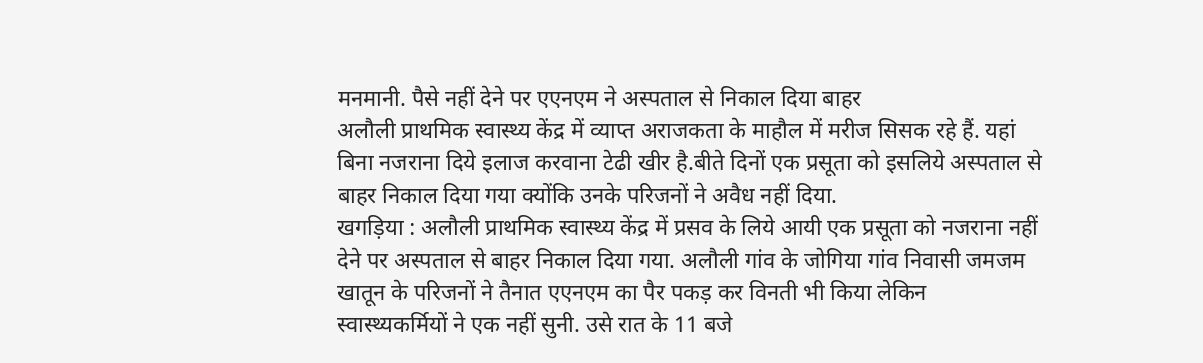मनमानी. पैसे नहीं देने पर एएनएम ने अस्पताल से निकाल दिया बाहर
अलौली प्राथमिक स्वास्थ्य केंद्र में व्याप्त अराजकता के माहौल में मरीज सिसक रहे हैं. यहां बिना नजराना दिये इलाज करवाना टेढी खीर है.बीते दिनों एक प्रसूता को इसलिये अस्पताल से बाहर निकाल दिया गया क्योंकि उनके परिजनों ने अवैध नहीं दिया.
खगड़िया : अलौली प्राथमिक स्वास्थ्य केंद्र में प्रसव के लिये आयी एक प्रसूता को नजराना नहीं देने पर अस्पताल से बाहर निकाल दिया गया. अलौली गांव के जोगिया गांव निवासी जमजम खातून के परिजनों ने तैनात एएनएम का पैर पकड़ कर विनती भी किया लेकिन
स्वास्थ्यकर्मियों ने एक नहीं सुनी. उसे रात के 11 बजे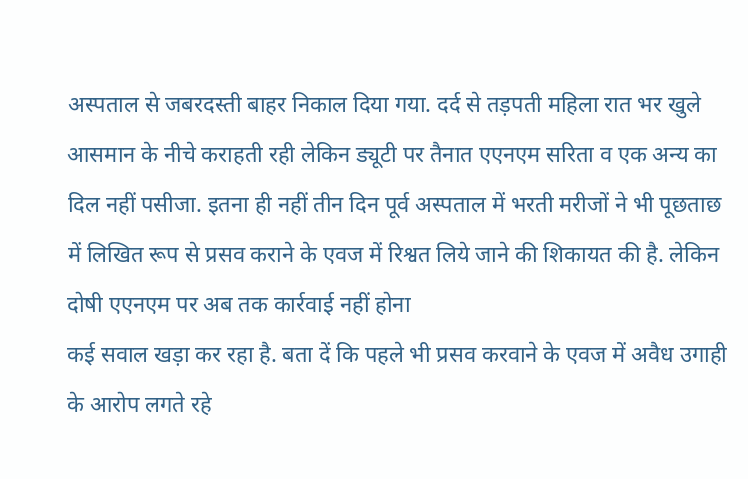अस्पताल से जबरदस्ती बाहर निकाल दिया गया. दर्द से तड़पती महिला रात भर खुले आसमान के नीचे कराहती रही लेकिन ड्यूटी पर तैनात एएनएम सरिता व एक अन्य का दिल नहीं पसीजा. इतना ही नहीं तीन दिन पूर्व अस्पताल में भरती मरीजों ने भी पूछताछ में लिखित रूप से प्रसव कराने के एवज में रिश्वत लिये जाने की शिकायत की है. लेकिन दोषी एएनएम पर अब तक कार्रवाई नहीं होना
कई सवाल खड़ा कर रहा है. बता दें कि पहले भी प्रसव करवाने के एवज में अवैध उगाही के आरोप लगते रहे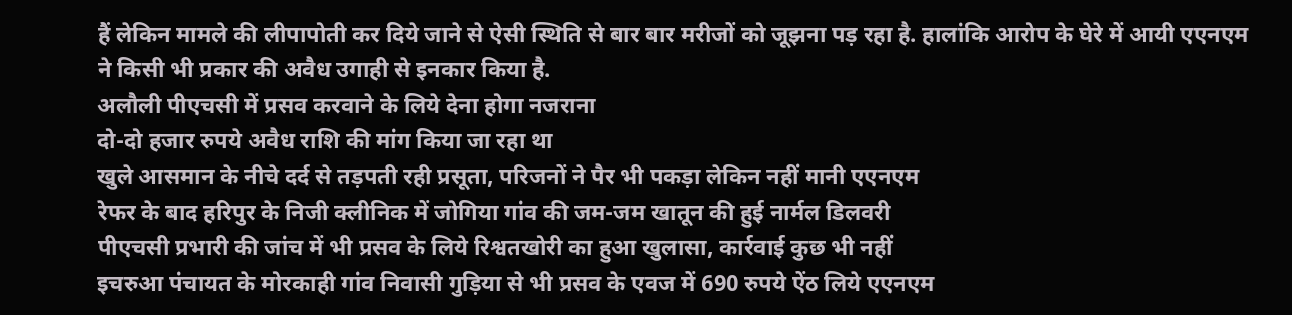हैं लेकिन मामले की लीपापोती कर दिये जाने से ऐसी स्थिति से बार बार मरीजों को जूझना पड़ रहा है. हालांकि आरोप के घेरे में आयी एएनएम ने किसी भी प्रकार की अवैध उगाही से इनकार किया है.
अलौली पीएचसी में प्रसव करवाने के लिये देना होगा नजराना
दो-दो हजार रुपये अवैध राशि की मांग किया जा रहा था
खुले आसमान के नीचे दर्द से तड़पती रही प्रसूता, परिजनों ने पैर भी पकड़ा लेकिन नहीं मानी एएनएम
रेफर के बाद हरिपुर के निजी क्लीनिक में जोगिया गांव की जम-जम खातून की हुई नार्मल डिलवरी
पीएचसी प्रभारी की जांच में भी प्रसव के लिये रिश्वतखोरी का हुआ खुलासा, कार्रवाई कुछ भी नहीं
इचरुआ पंचायत के मोरकाही गांव निवासी गुड़िया से भी प्रसव के एवज में 690 रुपये ऐंठ लिये एएनएम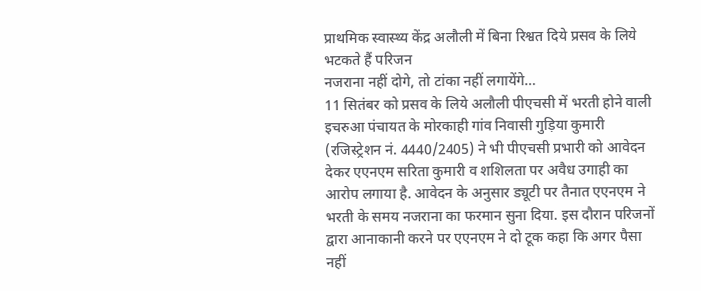प्राथमिक स्वास्थ्य केंद्र अलौली में बिना रिश्वत दिये प्रसव के लिये भटकते हैं परिजन
नजराना नहीं दोगे, तो टांका नहीं लगायेंगे…
11 सितंबर को प्रसव के लिये अलौली पीएचसी में भरती होने वाली इचरुआ पंचायत के मोरकाही गांव निवासी गुड़िया कुमारी (रजिस्ट्रेशन नं. 4440/2405) ने भी पीएचसी प्रभारी को आवेदन देकर एएनएम सरिता कुमारी व शशिलता पर अवैध उगाही का आरोप लगाया है. आवेदन के अनुसार ड्यूटी पर तैनात एएनएम ने भरती के समय नजराना का फरमान सुना दिया. इस दौरान परिजनों द्वारा आनाकानी करने पर एएनएम ने दो टूक कहा कि अगर पैसा नहीं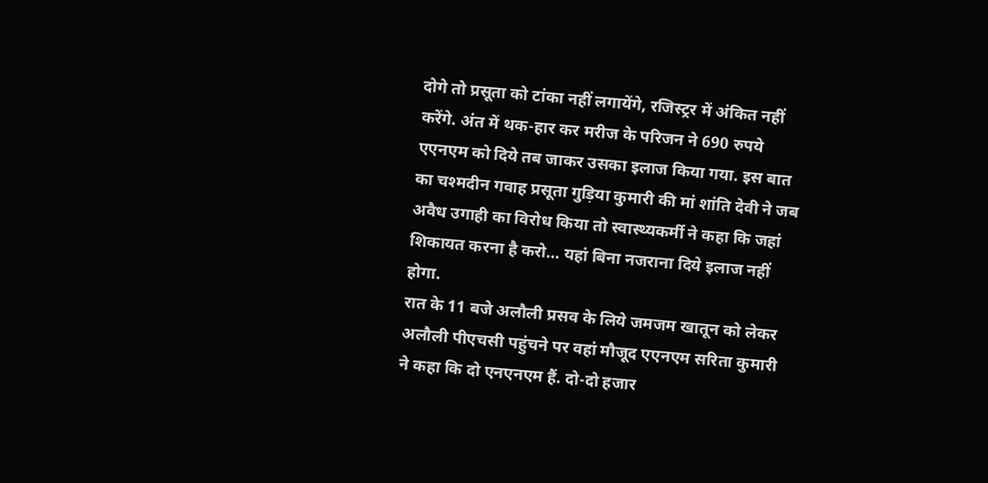दोगे तो प्रसूता को टांका नहीं लगायेंगे, रजिस्ट्रर में अंकित नहीं करेंगे. अंत में थक-हार कर मरीज के परिजन ने 690 रुपये एएनएम को दिये तब जाकर उसका इलाज किया गया. इस बात का चश्मदीन गवाह प्रसूता गुड़िया कुमारी की मां शांति देवी ने जब अवैध उगाही का विरोध किया तो स्वास्थ्यकर्मी ने कहा कि जहां शिकायत करना है करो… यहां बिना नजराना दिये इलाज नहीं होगा.
रात के 11 बजे अलौली प्रसव के लिये जमजम खातून को लेकर अलौली पीएचसी पहुंचने पर वहां मौजूद एएनएम सरिता कुमारी ने कहा कि दो एनएनएम हैं. दो-दो हजार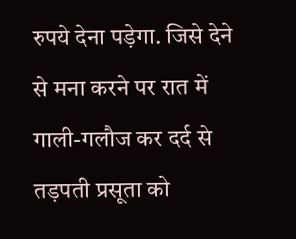रुपये देना पड़ेगा. जिसे देने से मना करने पर रात में गाली-गलौज कर दर्द से तड़पती प्रसूता को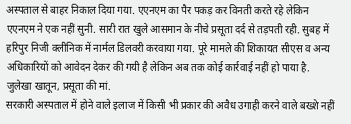अस्पताल से बाहर निकाल दिया गया. एएनएम का पैर पकड़ कर विनती करते रहे लेकिन एएनएम ने एक नहीं सुनी. सारी रात खुले आसमान के नीचे प्रसूता दर्द से तड़पती रही. सुबह में हरिपुर निजी क्लीनिक में नार्मल डिलवरी करवाया गया. पूरे मामले की शिकायत सीएस व अन्य अधिकारियों को आवेदन देकर की गयी है लेकिन अब तक कोई कार्रवाई नहीं हो पाया है.
जुलेखा खातून, प्रसूता की मां.
सरकारी अस्पताल में होने वाले इलाज में किसी भी प्रकार की अवैध उगाही करने वाले बख्शे नहीं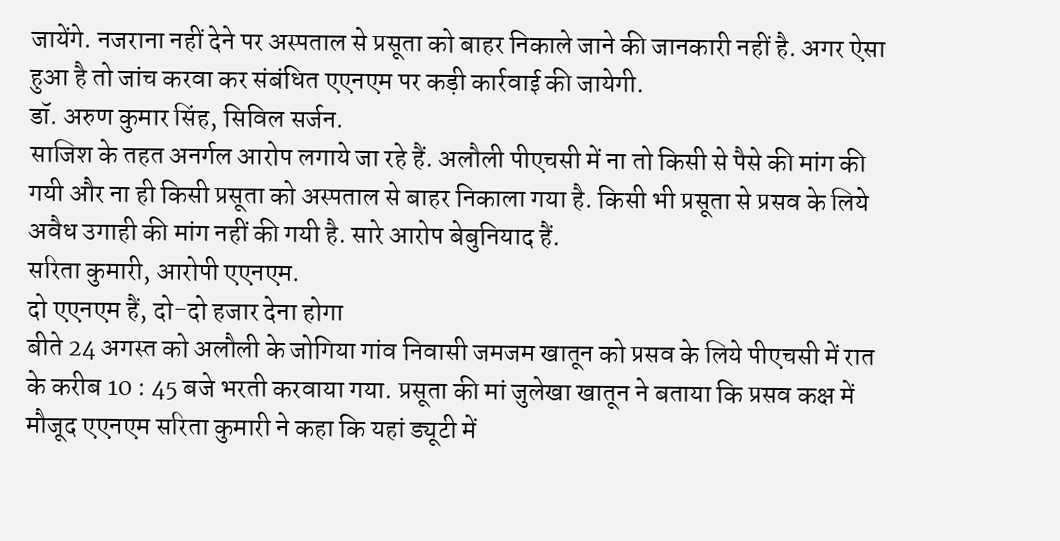जायेंगे. नजराना नहीं देने पर अस्पताल से प्रसूता को बाहर निकाले जाने की जानकारी नहीं है. अगर ऐसा हुआ है तो जांच करवा कर संबंधित एएनएम पर कड़ी कार्रवाई की जायेगी.
डॉ. अरुण कुमार सिंह, सिविल सर्जन.
साजिश के तहत अनर्गल आरोप लगाये जा रहे हैं. अलौली पीएचसी में ना तो किसी से पैसे की मांग की गयी और ना ही किसी प्रसूता को अस्पताल से बाहर निकाला गया है. किसी भी प्रसूता से प्रसव के लिये अवैध उगाही की मांग नहीं की गयी है. सारे आरोप बेबुनियाद हैं.
सरिता कुमारी, आरोपी एएनएम.
दो एएनएम हैं, दो-दो हजार देना होगा
बीते 24 अगस्त को अलौली के जोगिया गांव निवासी जमजम खातून को प्रसव के लिये पीएचसी में रात के करीब 10 : 45 बजे भरती करवाया गया. प्रसूता की मां जुलेखा खातून ने बताया कि प्रसव कक्ष में मौजूद एएनएम सरिता कुमारी ने कहा कि यहां ड्यूटी में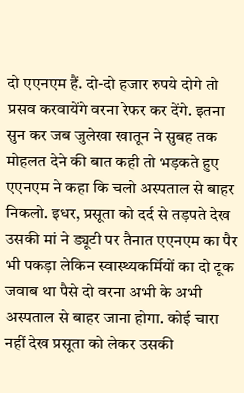दो एएनएम हैं. दो-दो हजार रुपये दोगे तो प्रसव करवायेंगे वरना रेफर कर देंगे. इतना सुन कर जब जुलेखा खातून ने सुबह तक मोहलत देने की बात कही तो भड़कते हुए एएनएम ने कहा कि चलो अस्पताल से बाहर निकलो. इधर, प्रसूता को दर्द से तड़पते देख उसकी मां ने ड्यूटी पर तैनात एएनएम का पैर भी पकड़ा लेकिन स्वास्थ्यकर्मियों का दो टूक जवाब था पैसे दो वरना अभी के अभी अस्पताल से बाहर जाना होगा. कोई चारा नहीं देख प्रसूता को लेकर उसकी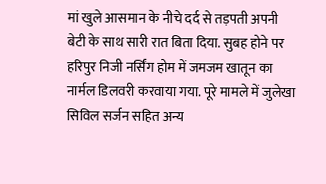मां खुले आसमान के नीचे दर्द से तड़पती अपनी बेटी के साथ सारी रात बिता दिया. सुबह होने पर हरिपुर निजी नर्सिंग होम में जमजम खातून का नार्मल डिलवरी करवाया गया. पूरे मामले में जुलेखा सिविल सर्जन सहित अन्य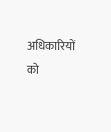अधिकारियों को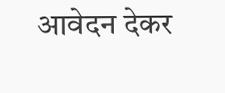आवेदन देकर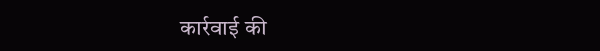कार्रवाई की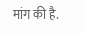मांग की है.